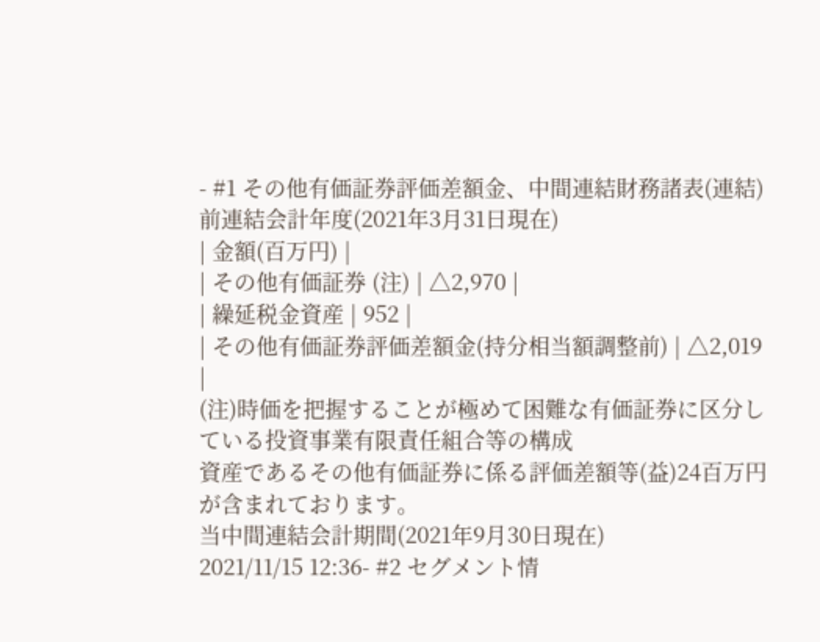- #1 その他有価証券評価差額金、中間連結財務諸表(連結)
前連結会計年度(2021年3月31日現在)
| 金額(百万円) |
| その他有価証券 (注) | △2,970 |
| 繰延税金資産 | 952 |
| その他有価証券評価差額金(持分相当額調整前) | △2,019 |
(注)時価を把握することが極めて困難な有価証券に区分している投資事業有限責任組合等の構成
資産であるその他有価証券に係る評価差額等(益)24百万円が含まれております。
当中間連結会計期間(2021年9月30日現在)
2021/11/15 12:36- #2 セグメント情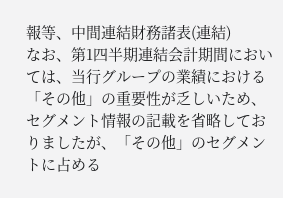報等、中間連結財務諸表(連結)
なお、第1四半期連結会計期間においては、当行グループの業績における「その他」の重要性が乏しいため、セグメント情報の記載を省略しておりましたが、「その他」のセグメントに占める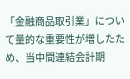「金融商品取引業」について量的な重要性が増したため、当中間連結会計期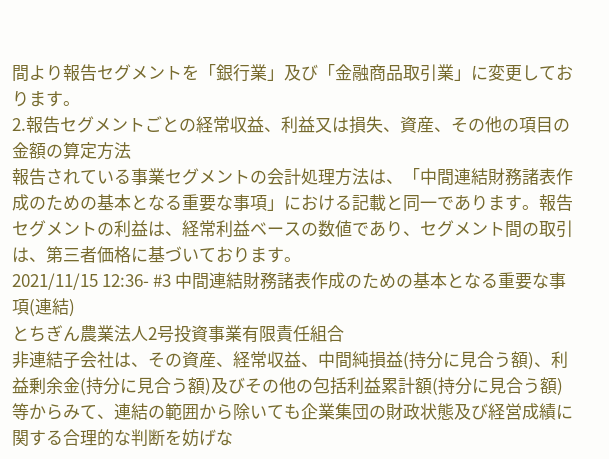間より報告セグメントを「銀行業」及び「金融商品取引業」に変更しております。
2.報告セグメントごとの経常収益、利益又は損失、資産、その他の項目の金額の算定方法
報告されている事業セグメントの会計処理方法は、「中間連結財務諸表作成のための基本となる重要な事項」における記載と同一であります。報告セグメントの利益は、経常利益ベースの数値であり、セグメント間の取引は、第三者価格に基づいております。
2021/11/15 12:36- #3 中間連結財務諸表作成のための基本となる重要な事項(連結)
とちぎん農業法人2号投資事業有限責任組合
非連結子会社は、その資産、経常収益、中間純損益(持分に見合う額)、利益剰余金(持分に見合う額)及びその他の包括利益累計額(持分に見合う額)等からみて、連結の範囲から除いても企業集団の財政状態及び経営成績に関する合理的な判断を妨げな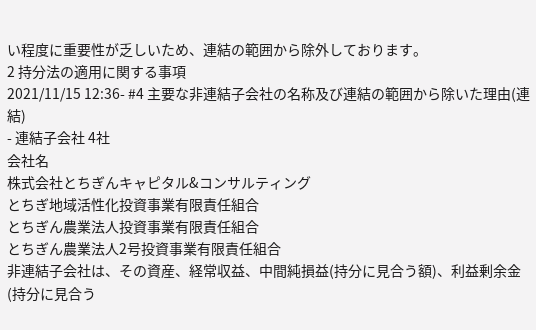い程度に重要性が乏しいため、連結の範囲から除外しております。
2 持分法の適用に関する事項
2021/11/15 12:36- #4 主要な非連結子会社の名称及び連結の範囲から除いた理由(連結)
- 連結子会社 4社
会社名
株式会社とちぎんキャピタル&コンサルティング
とちぎ地域活性化投資事業有限責任組合
とちぎん農業法人投資事業有限責任組合
とちぎん農業法人2号投資事業有限責任組合
非連結子会社は、その資産、経常収益、中間純損益(持分に見合う額)、利益剰余金(持分に見合う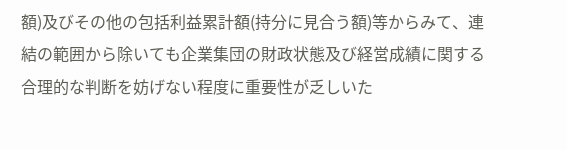額)及びその他の包括利益累計額(持分に見合う額)等からみて、連結の範囲から除いても企業集団の財政状態及び経営成績に関する合理的な判断を妨げない程度に重要性が乏しいた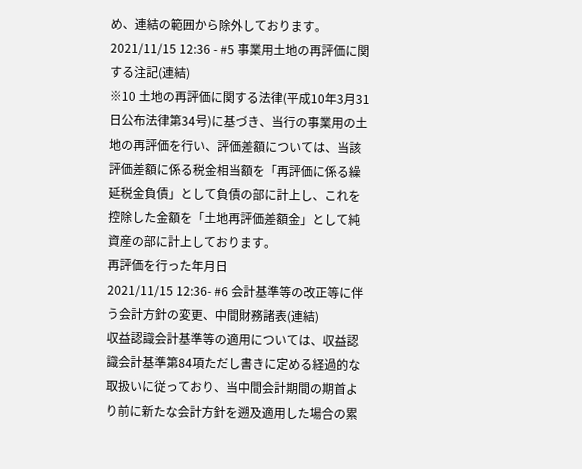め、連結の範囲から除外しております。2021/11/15 12:36 - #5 事業用土地の再評価に関する注記(連結)
※10 土地の再評価に関する法律(平成10年3月31日公布法律第34号)に基づき、当行の事業用の土地の再評価を行い、評価差額については、当該評価差額に係る税金相当額を「再評価に係る繰延税金負債」として負債の部に計上し、これを控除した金額を「土地再評価差額金」として純資産の部に計上しております。
再評価を行った年月日
2021/11/15 12:36- #6 会計基準等の改正等に伴う会計方針の変更、中間財務諸表(連結)
収益認識会計基準等の適用については、収益認識会計基準第84項ただし書きに定める経過的な取扱いに従っており、当中間会計期間の期首より前に新たな会計方針を遡及適用した場合の累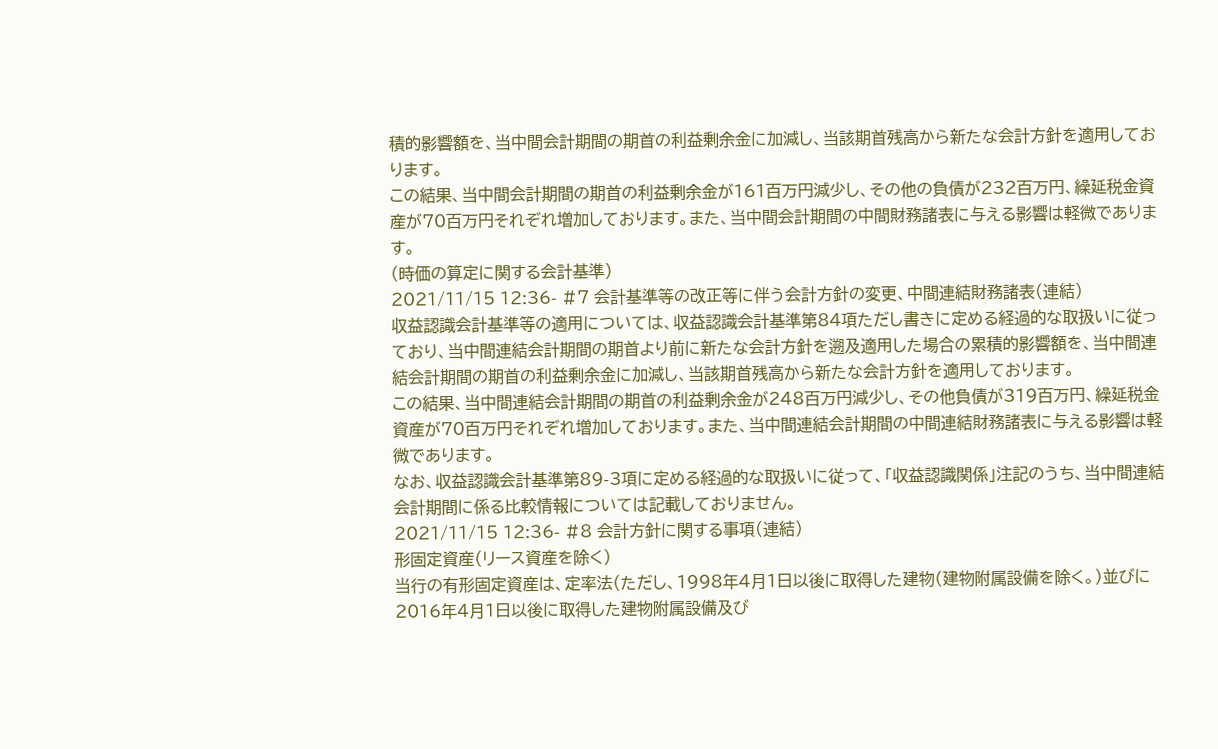積的影響額を、当中間会計期間の期首の利益剰余金に加減し、当該期首残高から新たな会計方針を適用しております。
この結果、当中間会計期間の期首の利益剰余金が161百万円減少し、その他の負債が232百万円、繰延税金資産が70百万円それぞれ増加しております。また、当中間会計期間の中間財務諸表に与える影響は軽微であります。
(時価の算定に関する会計基準)
2021/11/15 12:36- #7 会計基準等の改正等に伴う会計方針の変更、中間連結財務諸表(連結)
収益認識会計基準等の適用については、収益認識会計基準第84項ただし書きに定める経過的な取扱いに従っており、当中間連結会計期間の期首より前に新たな会計方針を遡及適用した場合の累積的影響額を、当中間連結会計期間の期首の利益剰余金に加減し、当該期首残高から新たな会計方針を適用しております。
この結果、当中間連結会計期間の期首の利益剰余金が248百万円減少し、その他負債が319百万円、繰延税金資産が70百万円それぞれ増加しております。また、当中間連結会計期間の中間連結財務諸表に与える影響は軽微であります。
なお、収益認識会計基準第89-3項に定める経過的な取扱いに従って、「収益認識関係」注記のうち、当中間連結会計期間に係る比較情報については記載しておりません。
2021/11/15 12:36- #8 会計方針に関する事項(連結)
形固定資産(リース資産を除く)
当行の有形固定資産は、定率法(ただし、1998年4月1日以後に取得した建物(建物附属設備を除く。)並びに2016年4月1日以後に取得した建物附属設備及び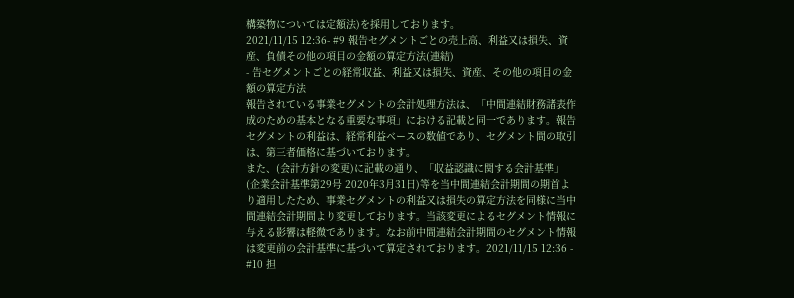構築物については定額法)を採用しております。
2021/11/15 12:36- #9 報告セグメントごとの売上高、利益又は損失、資産、負債その他の項目の金額の算定方法(連結)
- 告セグメントごとの経常収益、利益又は損失、資産、その他の項目の金額の算定方法
報告されている事業セグメントの会計処理方法は、「中間連結財務諸表作成のための基本となる重要な事項」における記載と同一であります。報告セグメントの利益は、経常利益ベースの数値であり、セグメント間の取引は、第三者価格に基づいております。
また、(会計方針の変更)に記載の通り、「収益認識に関する会計基準」(企業会計基準第29号 2020年3月31日)等を当中間連結会計期間の期首より適用したため、事業セグメントの利益又は損失の算定方法を同様に当中間連結会計期間より変更しております。当該変更によるセグメント情報に与える影響は軽微であります。なお前中間連結会計期間のセグメント情報は変更前の会計基準に基づいて算定されております。2021/11/15 12:36 - #10 担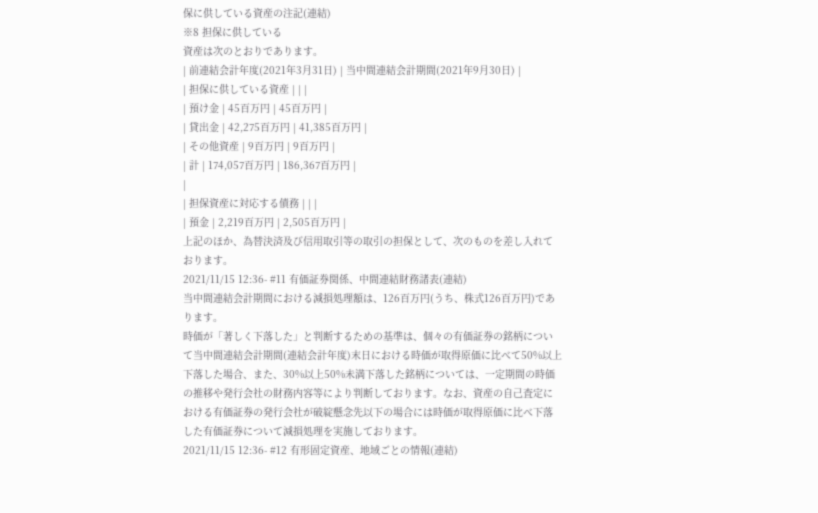保に供している資産の注記(連結)
※8 担保に供している
資産は次のとおりであります。
| 前連結会計年度(2021年3月31日) | 当中間連結会計期間(2021年9月30日) |
| 担保に供している資産 | | |
| 預け金 | 45百万円 | 45百万円 |
| 貸出金 | 42,275百万円 | 41,385百万円 |
| その他資産 | 9百万円 | 9百万円 |
| 計 | 174,057百万円 | 186,367百万円 |
|
| 担保資産に対応する債務 | | |
| 預金 | 2,219百万円 | 2,505百万円 |
上記のほか、為替決済及び信用取引等の取引の担保として、次のものを差し入れております。
2021/11/15 12:36- #11 有価証券関係、中間連結財務諸表(連結)
当中間連結会計期間における減損処理額は、126百万円(うち、株式126百万円)であります。
時価が「著しく下落した」と判断するための基準は、個々の有価証券の銘柄について当中間連結会計期間(連結会計年度)末日における時価が取得原価に比べて50%以上下落した場合、また、30%以上50%未満下落した銘柄については、一定期間の時価の推移や発行会社の財務内容等により判断しております。なお、資産の自己査定における有価証券の発行会社が破綻懸念先以下の場合には時価が取得原価に比べ下落した有価証券について減損処理を実施しております。
2021/11/15 12:36- #12 有形固定資産、地域ごとの情報(連結)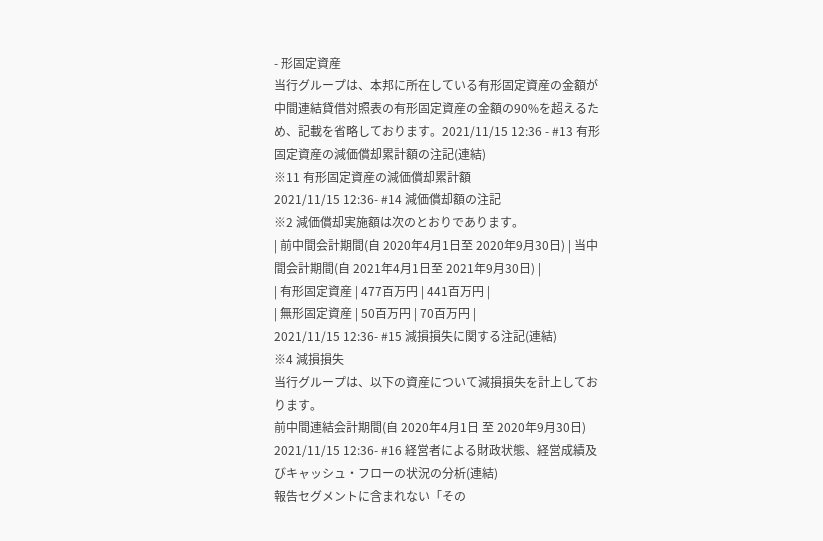- 形固定資産
当行グループは、本邦に所在している有形固定資産の金額が中間連結貸借対照表の有形固定資産の金額の90%を超えるため、記載を省略しております。2021/11/15 12:36 - #13 有形固定資産の減価償却累計額の注記(連結)
※11 有形固定資産の減価償却累計額
2021/11/15 12:36- #14 減価償却額の注記
※2 減価償却実施額は次のとおりであります。
| 前中間会計期間(自 2020年4月1日至 2020年9月30日) | 当中間会計期間(自 2021年4月1日至 2021年9月30日) |
| 有形固定資産 | 477百万円 | 441百万円 |
| 無形固定資産 | 50百万円 | 70百万円 |
2021/11/15 12:36- #15 減損損失に関する注記(連結)
※4 減損損失
当行グループは、以下の資産について減損損失を計上しております。
前中間連結会計期間(自 2020年4月1日 至 2020年9月30日)
2021/11/15 12:36- #16 経営者による財政状態、経営成績及びキャッシュ・フローの状況の分析(連結)
報告セグメントに含まれない「その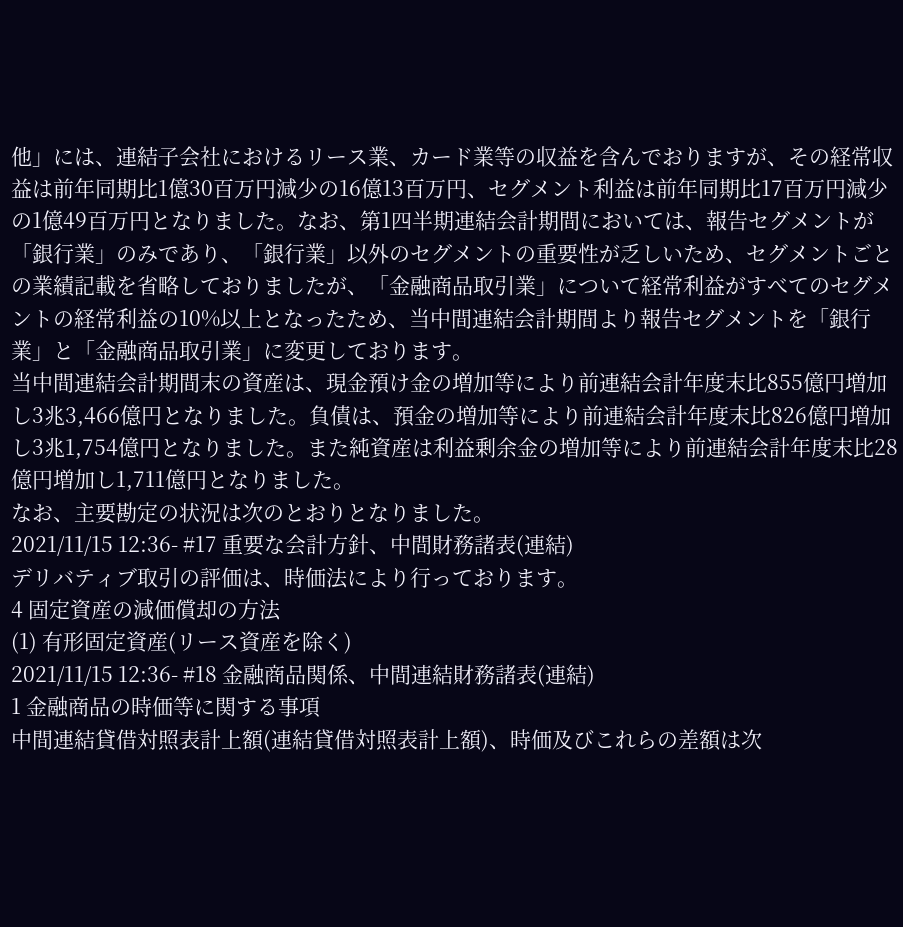他」には、連結子会社におけるリース業、カード業等の収益を含んでおりますが、その経常収益は前年同期比1億30百万円減少の16億13百万円、セグメント利益は前年同期比17百万円減少の1億49百万円となりました。なお、第1四半期連結会計期間においては、報告セグメントが「銀行業」のみであり、「銀行業」以外のセグメントの重要性が乏しいため、セグメントごとの業績記載を省略しておりましたが、「金融商品取引業」について経常利益がすべてのセグメントの経常利益の10%以上となったため、当中間連結会計期間より報告セグメントを「銀行業」と「金融商品取引業」に変更しております。
当中間連結会計期間末の資産は、現金預け金の増加等により前連結会計年度末比855億円増加し3兆3,466億円となりました。負債は、預金の増加等により前連結会計年度末比826億円増加し3兆1,754億円となりました。また純資産は利益剰余金の増加等により前連結会計年度末比28億円増加し1,711億円となりました。
なお、主要勘定の状況は次のとおりとなりました。
2021/11/15 12:36- #17 重要な会計方針、中間財務諸表(連結)
デリバティブ取引の評価は、時価法により行っております。
4 固定資産の減価償却の方法
(1) 有形固定資産(リース資産を除く)
2021/11/15 12:36- #18 金融商品関係、中間連結財務諸表(連結)
1 金融商品の時価等に関する事項
中間連結貸借対照表計上額(連結貸借対照表計上額)、時価及びこれらの差額は次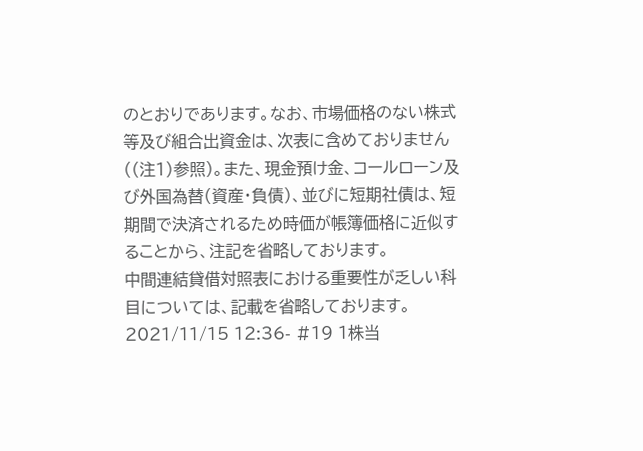のとおりであります。なお、市場価格のない株式等及び組合出資金は、次表に含めておりません((注1)参照)。また、現金預け金、コールローン及び外国為替(資産・負債)、並びに短期社債は、短期間で決済されるため時価が帳簿価格に近似することから、注記を省略しております。
中間連結貸借対照表における重要性が乏しい科目については、記載を省略しております。
2021/11/15 12:36- #19 1株当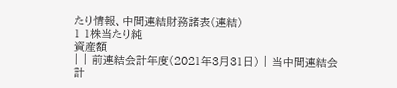たり情報、中間連結財務諸表(連結)
1 1株当たり純
資産額
| | 前連結会計年度(2021年3月31日) | 当中間連結会計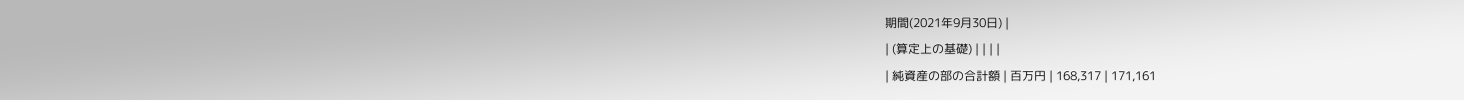期間(2021年9月30日) |
| (算定上の基礎) | | | |
| 純資産の部の合計額 | 百万円 | 168,317 | 171,161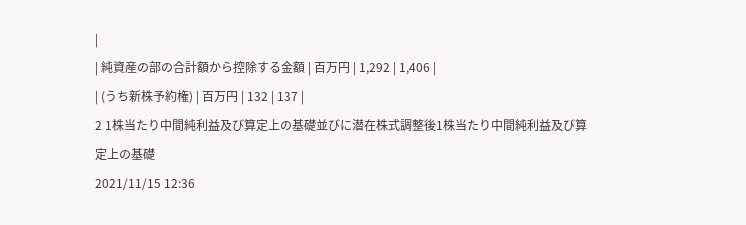|
| 純資産の部の合計額から控除する金額 | 百万円 | 1,292 | 1,406 |
| (うち新株予約権) | 百万円 | 132 | 137 |
2 1株当たり中間純利益及び算定上の基礎並びに潜在株式調整後1株当たり中間純利益及び算定上の基礎
2021/11/15 12:36